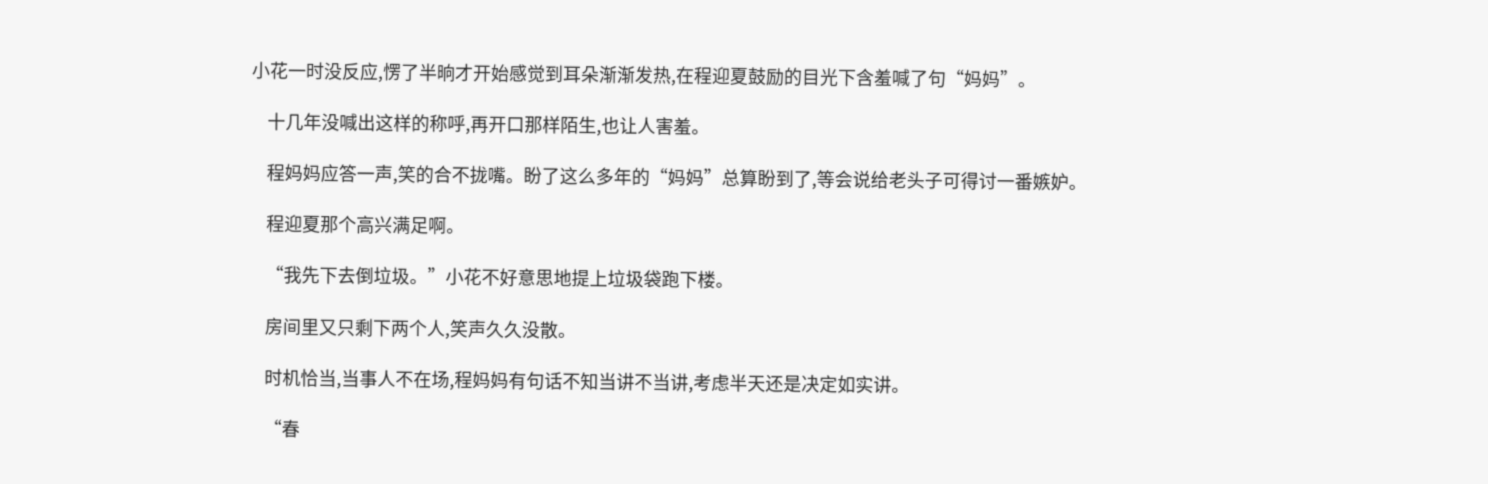小花一时没反应,愣了半晌才开始感觉到耳朵渐渐发热,在程迎夏鼓励的目光下含羞喊了句“妈妈”。

    十几年没喊出这样的称呼,再开口那样陌生,也让人害羞。

    程妈妈应答一声,笑的合不拢嘴。盼了这么多年的“妈妈”总算盼到了,等会说给老头子可得讨一番嫉妒。

    程迎夏那个高兴满足啊。

    “我先下去倒垃圾。”小花不好意思地提上垃圾袋跑下楼。

    房间里又只剩下两个人,笑声久久没散。

    时机恰当,当事人不在场,程妈妈有句话不知当讲不当讲,考虑半天还是决定如实讲。

    “春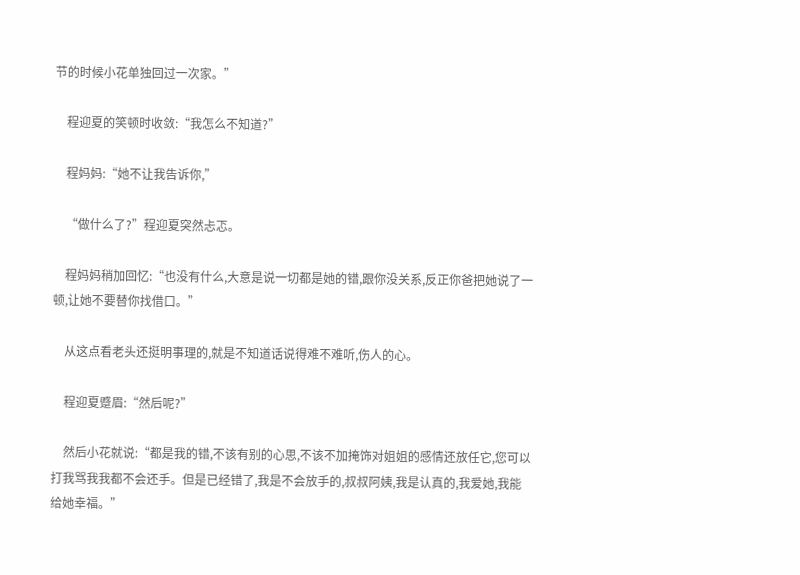节的时候小花单独回过一次家。”

    程迎夏的笑顿时收敛:“我怎么不知道?”

    程妈妈:“她不让我告诉你,”

    “做什么了?”程迎夏突然忐忑。

    程妈妈稍加回忆:“也没有什么,大意是说一切都是她的错,跟你没关系,反正你爸把她说了一顿,让她不要替你找借口。”

    从这点看老头还挺明事理的,就是不知道话说得难不难听,伤人的心。

    程迎夏蹙眉:“然后呢?”

    然后小花就说:“都是我的错,不该有别的心思,不该不加掩饰对姐姐的感情还放任它,您可以打我骂我我都不会还手。但是已经错了,我是不会放手的,叔叔阿姨,我是认真的,我爱她,我能给她幸福。”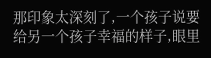那印象太深刻了,一个孩子说要给另一个孩子幸福的样子,眼里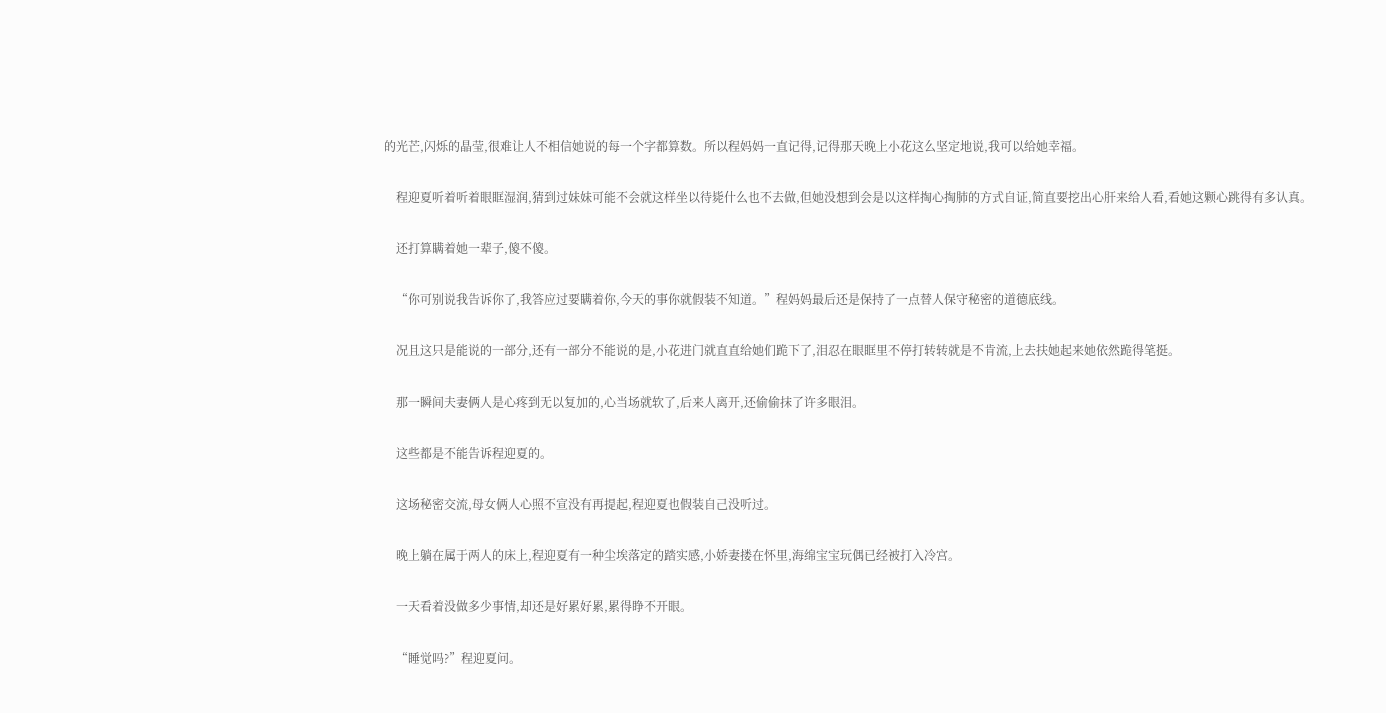的光芒,闪烁的晶莹,很难让人不相信她说的每一个字都算数。所以程妈妈一直记得,记得那天晚上小花这么坚定地说,我可以给她幸福。

    程迎夏听着听着眼眶湿润,猜到过妹妹可能不会就这样坐以待毙什么也不去做,但她没想到会是以这样掏心掏肺的方式自证,简直要挖出心肝来给人看,看她这颗心跳得有多认真。

    还打算瞒着她一辈子,傻不傻。

    “你可别说我告诉你了,我答应过要瞒着你,今天的事你就假装不知道。”程妈妈最后还是保持了一点替人保守秘密的道德底线。

    况且这只是能说的一部分,还有一部分不能说的是,小花进门就直直给她们跪下了,泪忍在眼眶里不停打转转就是不肯流,上去扶她起来她依然跪得笔挺。

    那一瞬间夫妻俩人是心疼到无以复加的,心当场就软了,后来人离开,还偷偷抹了许多眼泪。

    这些都是不能告诉程迎夏的。

    这场秘密交流,母女俩人心照不宣没有再提起,程迎夏也假装自己没听过。

    晚上躺在属于两人的床上,程迎夏有一种尘埃落定的踏实感,小娇妻搂在怀里,海绵宝宝玩偶已经被打入冷宫。

    一天看着没做多少事情,却还是好累好累,累得睁不开眼。

    “睡觉吗?”程迎夏问。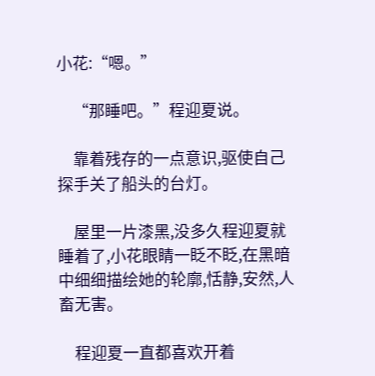小花:“嗯。”

    “那睡吧。”程迎夏说。

    靠着残存的一点意识,驱使自己探手关了船头的台灯。

    屋里一片漆黑,没多久程迎夏就睡着了,小花眼睛一眨不眨,在黑暗中细细描绘她的轮廓,恬静,安然,人畜无害。

    程迎夏一直都喜欢开着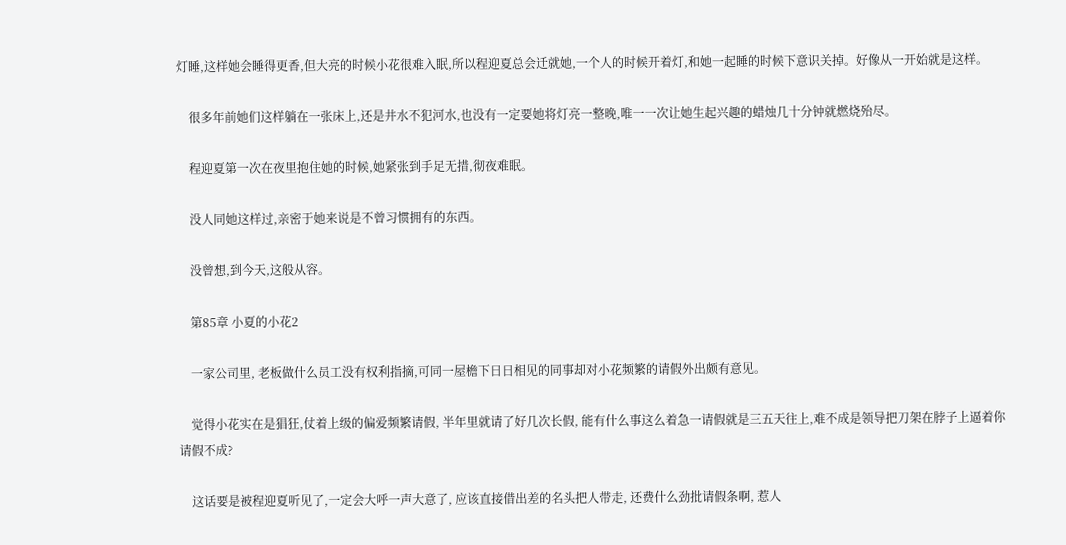灯睡,这样她会睡得更香,但大亮的时候小花很难入眠,所以程迎夏总会迁就她,一个人的时候开着灯,和她一起睡的时候下意识关掉。好像从一开始就是这样。

    很多年前她们这样躺在一张床上,还是井水不犯河水,也没有一定要她将灯亮一整晚,唯一一次让她生起兴趣的蜡烛几十分钟就燃烧殆尽。

    程迎夏第一次在夜里抱住她的时候,她紧张到手足无措,彻夜难眠。

    没人同她这样过,亲密于她来说是不曾习惯拥有的东西。

    没曾想,到今天,这般从容。

    第85章 小夏的小花2

    一家公司里, 老板做什么员工没有权利指摘,可同一屋檐下日日相见的同事却对小花频繁的请假外出颇有意见。

    觉得小花实在是猖狂,仗着上级的偏爱频繁请假, 半年里就请了好几次长假, 能有什么事这么着急一请假就是三五天往上,难不成是领导把刀架在脖子上逼着你请假不成?

    这话要是被程迎夏听见了,一定会大呼一声大意了, 应该直接借出差的名头把人带走, 还费什么劲批请假条啊, 惹人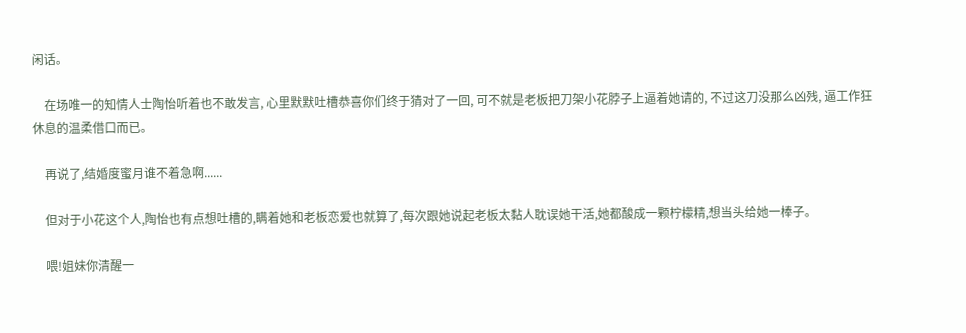闲话。

    在场唯一的知情人士陶怡听着也不敢发言, 心里默默吐槽恭喜你们终于猜对了一回, 可不就是老板把刀架小花脖子上逼着她请的, 不过这刀没那么凶残, 逼工作狂休息的温柔借口而已。

    再说了,结婚度蜜月谁不着急啊......

    但对于小花这个人,陶怡也有点想吐槽的,瞒着她和老板恋爱也就算了,每次跟她说起老板太黏人耽误她干活,她都酸成一颗柠檬精,想当头给她一棒子。

    喂!姐妹你清醒一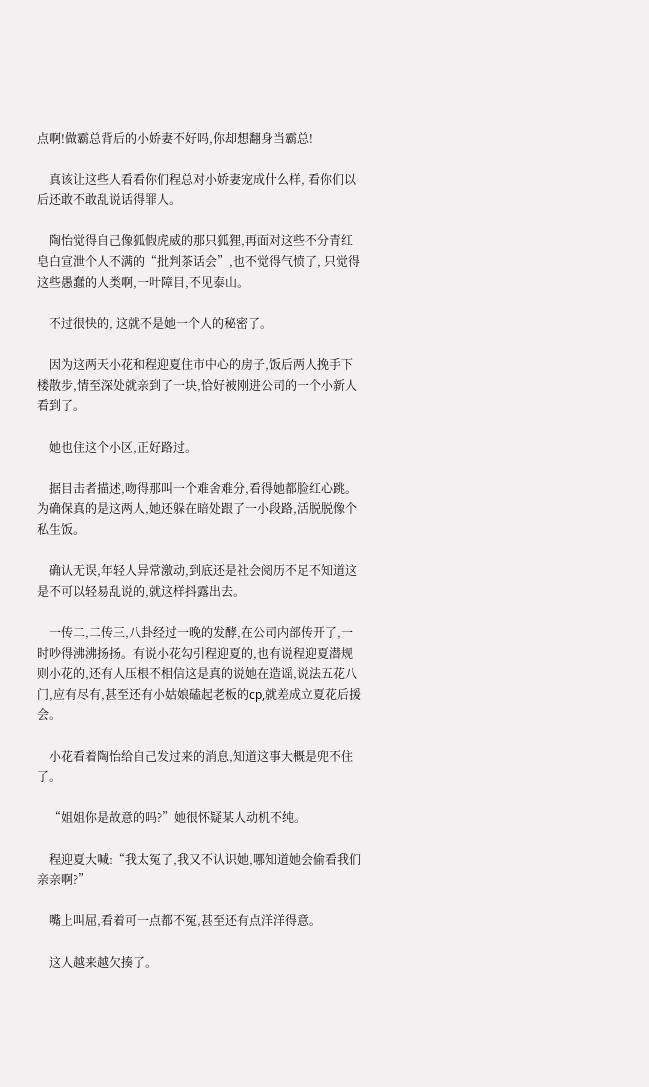点啊!做霸总背后的小娇妻不好吗,你却想翻身当霸总!

    真该让这些人看看你们程总对小娇妻宠成什么样, 看你们以后还敢不敢乱说话得罪人。

    陶怡觉得自己像狐假虎威的那只狐狸,再面对这些不分青红皂白宣泄个人不满的“批判茶话会”,也不觉得气愤了, 只觉得这些愚蠢的人类啊,一叶障目,不见泰山。

    不过很快的, 这就不是她一个人的秘密了。

    因为这两天小花和程迎夏住市中心的房子,饭后两人挽手下楼散步,情至深处就亲到了一块,恰好被刚进公司的一个小新人看到了。

    她也住这个小区,正好路过。

    据目击者描述,吻得那叫一个难舍难分,看得她都脸红心跳。为确保真的是这两人,她还躲在暗处跟了一小段路,活脱脱像个私生饭。

    确认无误,年轻人异常激动,到底还是社会阅历不足不知道这是不可以轻易乱说的,就这样抖露出去。

    一传二,二传三,八卦经过一晚的发酵,在公司内部传开了,一时吵得沸沸扬扬。有说小花勾引程迎夏的,也有说程迎夏潜规则小花的,还有人压根不相信这是真的说她在造谣,说法五花八门,应有尽有,甚至还有小姑娘磕起老板的cp,就差成立夏花后援会。

    小花看着陶怡给自己发过来的消息,知道这事大概是兜不住了。

    “姐姐你是故意的吗?”她很怀疑某人动机不纯。

    程迎夏大喊:“我太冤了,我又不认识她,哪知道她会偷看我们亲亲啊?”

    嘴上叫屈,看着可一点都不冤,甚至还有点洋洋得意。

    这人越来越欠揍了。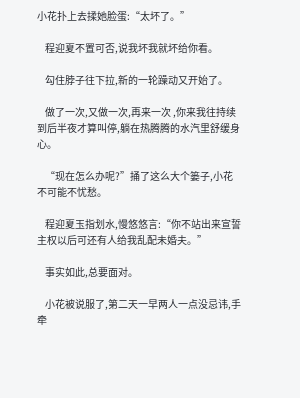小花扑上去揉她脸蛋:“太坏了。”

    程迎夏不置可否,说我坏我就坏给你看。

    勾住脖子往下拉,新的一轮躁动又开始了。

    做了一次,又做一次,再来一次 ,你来我往持续到后半夜才算叫停,躺在热腾腾的水汽里舒缓身心。

    “现在怎么办呢?”捅了这么大个篓子,小花不可能不忧愁。

    程迎夏玉指划水,慢悠悠言:“你不站出来宣誓主权以后可还有人给我乱配未婚夫。”

    事实如此,总要面对。

    小花被说服了,第二天一早两人一点没忌讳,手牵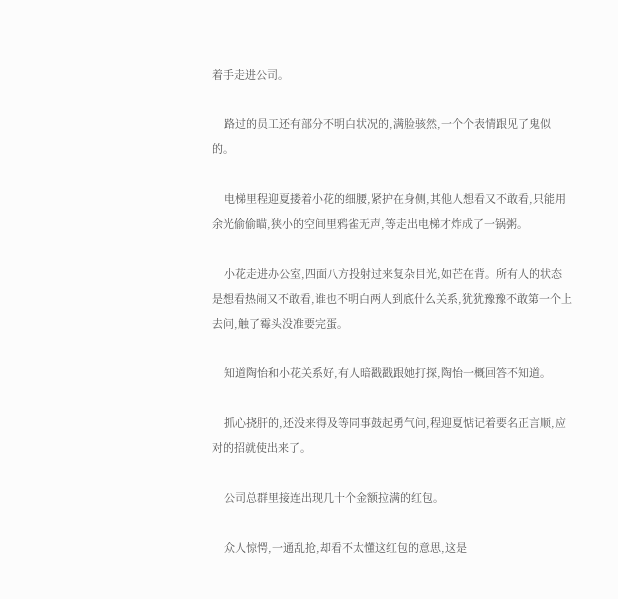着手走进公司。

    路过的员工还有部分不明白状况的,满脸骇然,一个个表情跟见了鬼似的。

    电梯里程迎夏搂着小花的细腰,紧护在身侧,其他人想看又不敢看,只能用余光偷偷瞄,狭小的空间里鸦雀无声,等走出电梯才炸成了一锅粥。

    小花走进办公室,四面八方投射过来复杂目光,如芒在背。所有人的状态是想看热闹又不敢看,谁也不明白两人到底什么关系,犹犹豫豫不敢第一个上去问,触了霉头没准要完蛋。

    知道陶怡和小花关系好,有人暗戳戳跟她打探,陶怡一概回答不知道。

    抓心挠肝的,还没来得及等同事鼓起勇气问,程迎夏惦记着要名正言顺,应对的招就使出来了。

    公司总群里接连出现几十个金额拉满的红包。

    众人惊愕,一通乱抢,却看不太懂这红包的意思,这是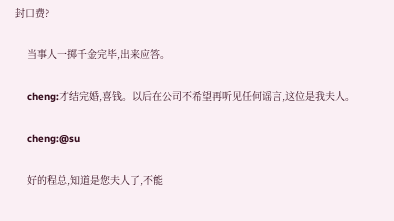封口费?

    当事人一掷千金完毕,出来应答。

    cheng:才结完婚,喜钱。以后在公司不希望再听见任何谣言,这位是我夫人。

    cheng:@su

    好的程总,知道是您夫人了,不能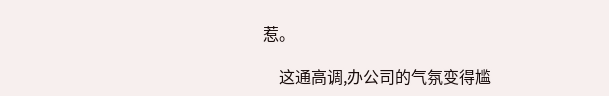惹。

    这通高调,办公司的气氛变得尴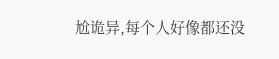尬诡异,每个人好像都还没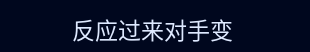反应过来对手变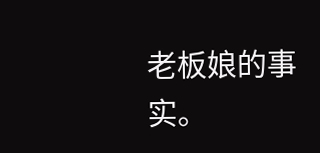老板娘的事实。